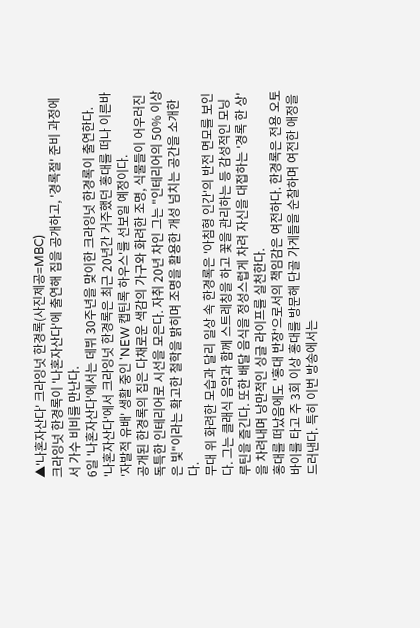▲'나혼자산다' 크라잉넛 한경록(사진제공=MBC)
크라잉넛 한경록이 '나혼자산다'에 출연해 집을 공개하고, '경록절' 준비 과정에서 가수 비비를 만난다.
6일 '나혼자산다'에서는 데뷔 30주년을 맞이한 크라잉넛 한경록이 출연한다.
'나혼자산다'에서 크라잉넛 한경록은 최근 20년간 거주했던 홍대를 떠나 이른바 '자발적 유배' 생활 중인 'NEW 캡틴록 하우스'를 선보일 예정이다.
공개된 한경록의 집은 다채로운 색감의 가구와 화려한 조명, 식물들이 어우러진 독특한 인테리어로 시선을 모은다. 자취 20년 차인 그는 "인테리어의 50% 이상은 빛"이라는 확고한 철학을 밝히며 조명을 활용한 개성 넘치는 공간을 소개한다.
무대 위 화려한 모습과 달리 일상 속 한경록은 '아침형 인간'의 반전 면모를 보인다. 그는 클래식 음악과 함께 스트레칭을 하고 꽃을 관리하는 등 감성적인 모닝 루틴을 즐긴다. 또한 배달 음식을 정성스럽게 차려 자신을 대접하는 '경록 한 상'을 차려내며 낭만적인 싱글 라이프를 실천한다.
홍대를 떠났음에도 '홍대 반장'으로서의 책임감은 여전하다. 한경록은 전용 오토바이를 타고 주 3회 이상 홍대를 방문해 단골 가게들을 순찰하며 여전한 애정을 드러낸다. 특히 이번 방송에서는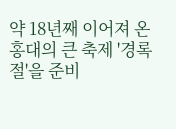약 18년째 이어져 온 홍대의 큰 축제 '경록절'을 준비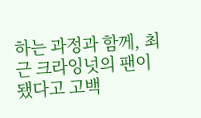하는 과정과 함께, 최근 크라잉넛의 팬이 됐다고 고백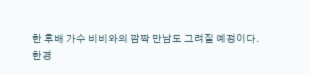한 후배 가수 비비와의 깜짝 만남도 그려질 예정이다.
한경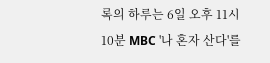록의 하루는 6일 오후 11시 10분 MBC '나 혼자 산다'를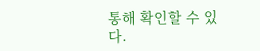통해 확인할 수 있다.